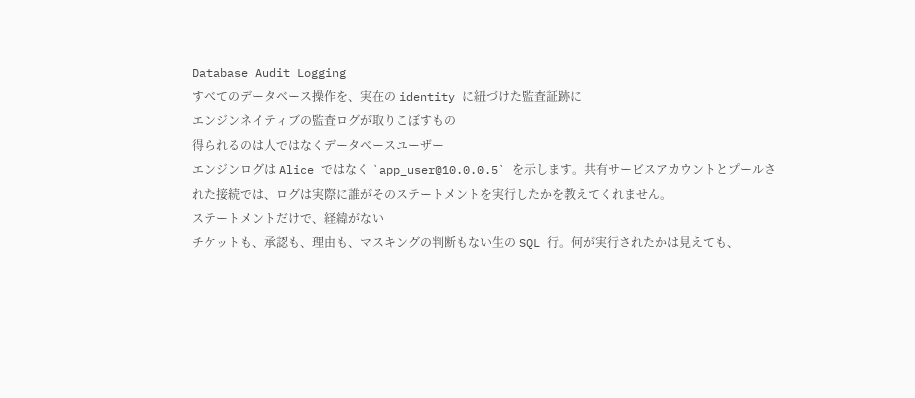Database Audit Logging
すべてのデータベース操作を、実在の identity に紐づけた監査証跡に
エンジンネイティブの監査ログが取りこぼすもの
得られるのは人ではなくデータベースユーザー
エンジンログは Alice ではなく `app_user@10.0.0.5` を示します。共有サービスアカウントとプールされた接続では、ログは実際に誰がそのステートメントを実行したかを教えてくれません。
ステートメントだけで、経緯がない
チケットも、承認も、理由も、マスキングの判断もない生の SQL 行。何が実行されたかは見えても、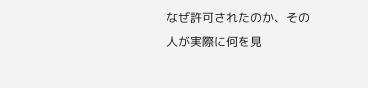なぜ許可されたのか、その人が実際に何を見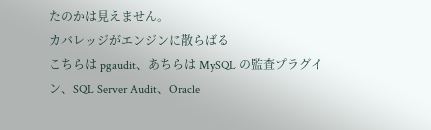たのかは見えません。
カバレッジがエンジンに散らばる
こちらは pgaudit、あちらは MySQL の監査プラグイン、SQL Server Audit、Oracle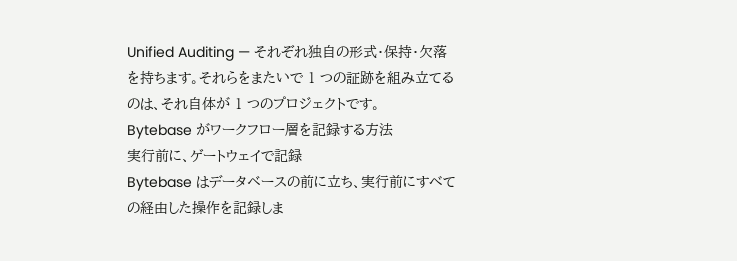Unified Auditing — それぞれ独自の形式・保持・欠落を持ちます。それらをまたいで 1 つの証跡を組み立てるのは、それ自体が 1 つのプロジェクトです。
Bytebase がワークフロー層を記録する方法
実行前に、ゲートウェイで記録
Bytebase はデータベースの前に立ち、実行前にすべての経由した操作を記録しま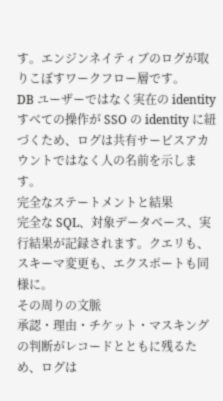す。エンジンネイティブのログが取りこぼすワークフロー層です。
DB ユーザーではなく実在の identity
すべての操作が SSO の identity に紐づくため、ログは共有サービスアカウントではなく人の名前を示します。
完全なステートメントと結果
完全な SQL、対象データベース、実行結果が記録されます。クエリも、スキーマ変更も、エクスポートも同様に。
その周りの文脈
承認・理由・チケット・マスキングの判断がレコードとともに残るため、ログは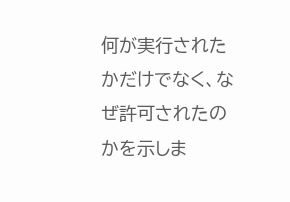何が実行されたかだけでなく、なぜ許可されたのかを示しま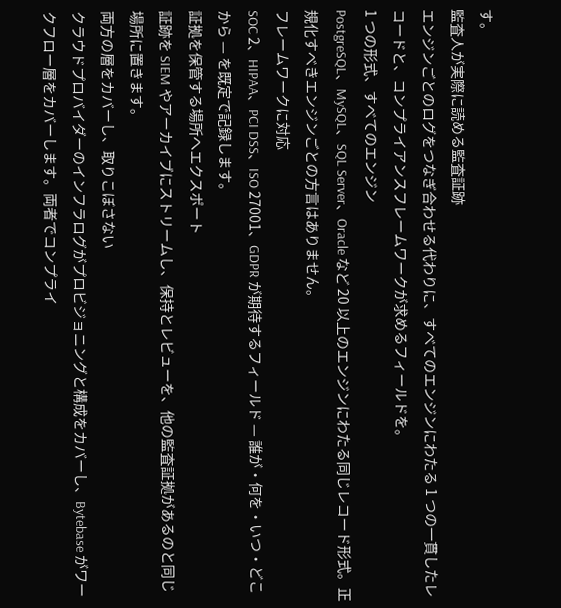す。
監査人が実際に読める監査証跡
エンジンごとのログをつなぎ合わせる代わりに、すべてのエンジンにわたる 1 つの一貫したレコードと、コンプライアンスフレームワークが求めるフィールドを。
1 つの形式、すべてのエンジン
PostgreSQL、MySQL、SQL Server、Oracle など 20 以上のエンジンにわたる同じレコード形式。正規化すべきエンジンごとの方言はありません。
フレームワークに対応
SOC 2、HIPAA、PCI DSS、ISO 27001、GDPR が期待するフィールド — 誰が・何を・いつ・どこから — を既定で記録します。
証拠を保管する場所へエクスポート
証跡を SIEM やアーカイブにストリームし、保持とレビューを、他の監査証拠があるのと同じ場所に置きます。
両方の層をカバーし、取りこぼさない
クラウドプロバイダーのインフラログがプロビジョニングと構成をカバーし、Bytebase がワークフロー層をカバーします。両者でコンプライ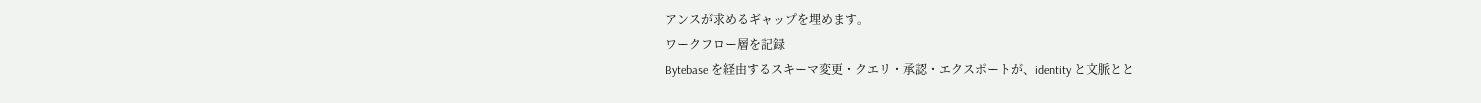アンスが求めるギャップを埋めます。
ワークフロー層を記録
Bytebase を経由するスキーマ変更・クエリ・承認・エクスポートが、identity と文脈とと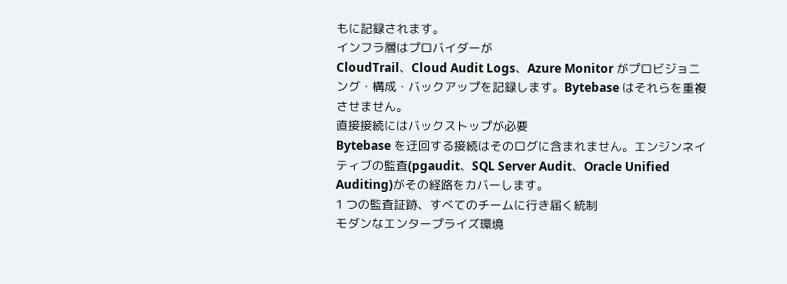もに記録されます。
インフラ層はプロバイダーが
CloudTrail、Cloud Audit Logs、Azure Monitor がプロビジョニング・構成・バックアップを記録します。Bytebase はそれらを重複させません。
直接接続にはバックストップが必要
Bytebase を迂回する接続はそのログに含まれません。エンジンネイティブの監査(pgaudit、SQL Server Audit、Oracle Unified Auditing)がその経路をカバーします。
1 つの監査証跡、すべてのチームに行き届く統制
モダンなエンタープライズ環境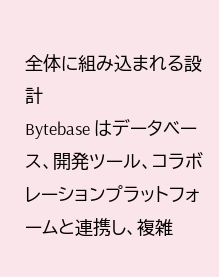全体に組み込まれる設計
Bytebase はデータベース、開発ツール、コラボレーションプラットフォームと連携し、複雑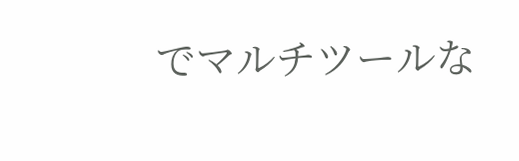でマルチツールな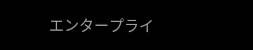エンタープライ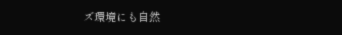ズ環境にも自然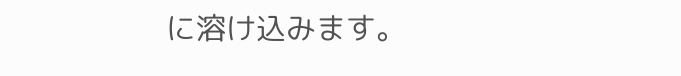に溶け込みます。